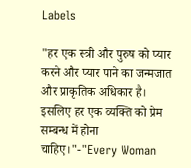Labels

"हर एक स्त्री और पुरुष को प्यार करने और प्यार पाने का जन्मजात और प्राकृतिक अधिकार है। इसलिए हर एक व्यक्ति को प्रेम सम्बन्ध में होना चाहिए।"-"Every Woman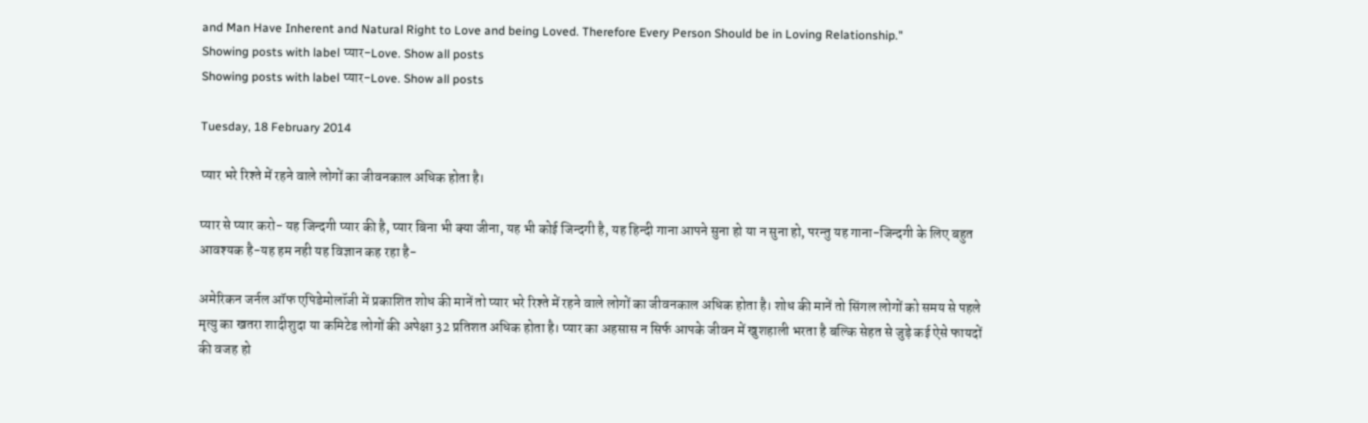and Man Have Inherent and Natural Right to Love and being Loved. Therefore Every Person Should be in Loving Relationship."
Showing posts with label प्यार-Love. Show all posts
Showing posts with label प्यार-Love. Show all posts

Tuesday, 18 February 2014

प्यार भरे रिश्ते में रहने वाले लोगों का जीवनकाल अधिक होता है।

प्‍यार से प्‍यार करो- यह जिन्‍दगी प्‍यार की है, प्‍यार बिना भी क्‍या जीना, यह भी कोई जिन्‍दगी है, यह हिन्‍दी गाना आपने सुना हो या न सुना हो, परन्‍तु यह गाना-जिन्‍दगी के लिए बहुत आवश्‍यक है-यह हम नही यह विज्ञान कह रहा है-

अमेरिकन जर्नल ऑफ एपिडेमोलॉजी में प्रकाशित शोध की मानें तो प्यार भरे रिश्ते में रहने वाले लोगों का जीवनकाल अधिक होता है। शोध की मानें तो सिंगल लोगों को समय से पहले मृत्यु का खतरा शादीशुदा या कमिटेड लोगों की अपेक्षा 32 प्रतिशत अधिक होता है। प्यार का अहसास न सिर्फ आपके जीवन में खुशहाली भरता है बल्कि सेहत से जुड़े कई ऐसे फायदों की वजह हो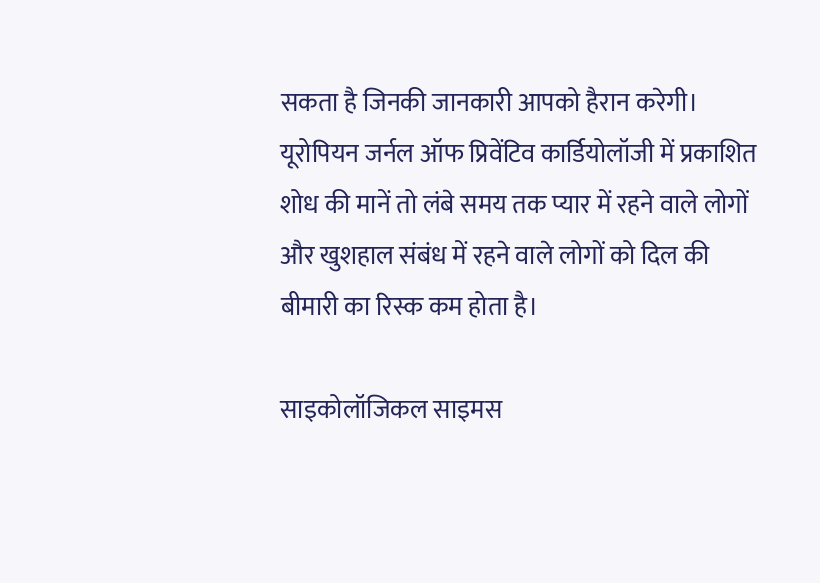सकता है जिनकी जानकारी आपको हैरान करेगी। यूरोपियन जर्नल ऑफ प्रिवेंटिव कार्डियोलॉजी में प्रकाशित शोध की मानें तो लंबे समय तक प्यार में रहने वाले लोगों और खुशहाल संबंध में रहने वाले लोगों को दिल की बीमारी का रिस्क कम होता है।

साइकोलॉजिकल साइमस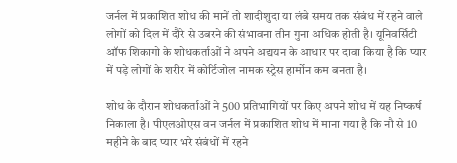जर्नल में प्रकाशित शोध की मानें तो शादीशुदा या लंबे समय तक संबंध में रहने वाले लोगों को दिल में दौरे से उबरने की संभावना तीन गुना अधिक होती है। यूनिवर्सिटी ऑफ शिकागो के शोधकर्ताओं ने अपने अद्ययन के आधार पर दावा किया है कि प्यार में पड़े लोगों के शरीर में कोर्टिजोल नामक स्ट्रेस हार्मोन कम बनता है।

शोध के दौरान शोधकर्ताओं ने 500 प्रतिभागियों पर किए अपने शोध में यह निष्कर्ष निकाला है। पीएलओएस वन जर्नल में प्रकाशित शोध में माना गया है कि नौ से 10 महीने के बाद प्यार भरे संबंधों में रहने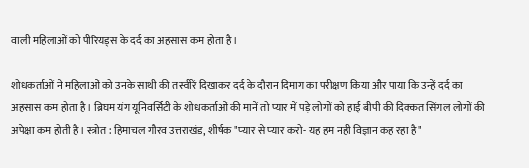वाली महिलाओं को पीरियड्स के दर्द का अहसास कम होता है।

शोधकर्ताओं ने महिलाओं को उनके साथी की तस्वीरें दिखाकर दर्द के दौरान दिमाग का परीक्षण किया और पाया कि उन्हें दर्द का अहसास कम होता है। ब्रिघम यंग यूनिवर्सिटी के शोधकर्ताओं की मानें तो प्यार में पड़े लोगों को हाई बीपी की दिक्कत सिंगल लोगों की अपेक्षा कम होती है। स्त्रोत : हिमाचल गौरव उत्तराखंड, शीर्षक "प्‍यार से प्‍यार करो- यह हम नही विज्ञान कह रहा है"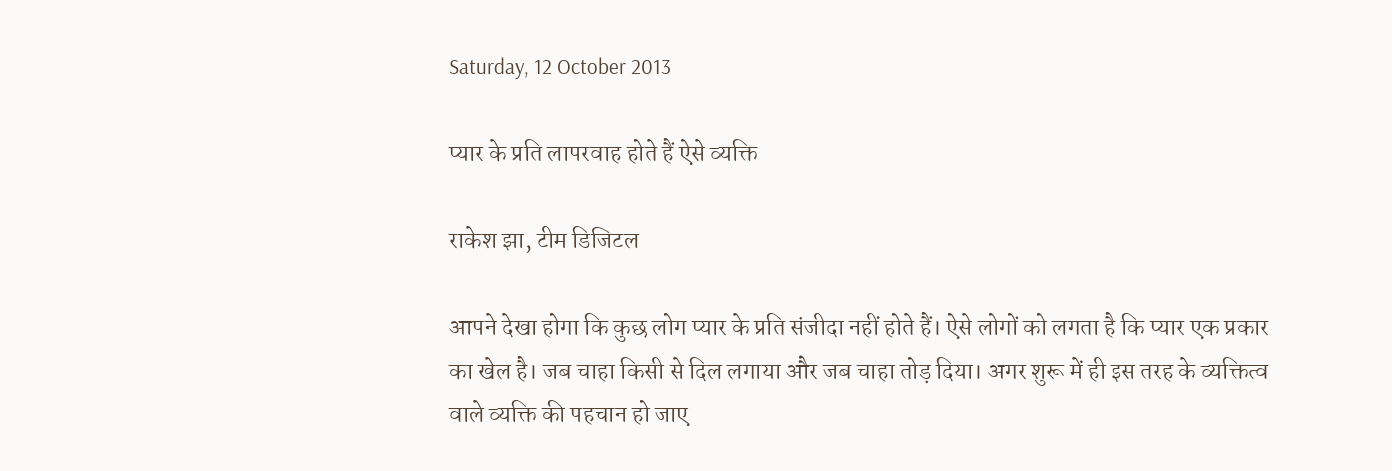Saturday, 12 October 2013

प्यार के प्रति लापरवाह होते हैं ऐसे व्यक्ति

राकेश झा, टीम डिजिटल

आपने देखा होगा कि कुछ लोग प्यार के प्रति संजीदा नहीं होते हैं। ऐसे लोगों को लगता है कि प्यार एक प्रकार का खेल है। जब चाहा किसी से दिल लगाया और जब चाहा तोड़ दिया। अगर शुरू में ही इस तरह के व्यक्तित्व वाले व्यक्ति की पहचान हो जाए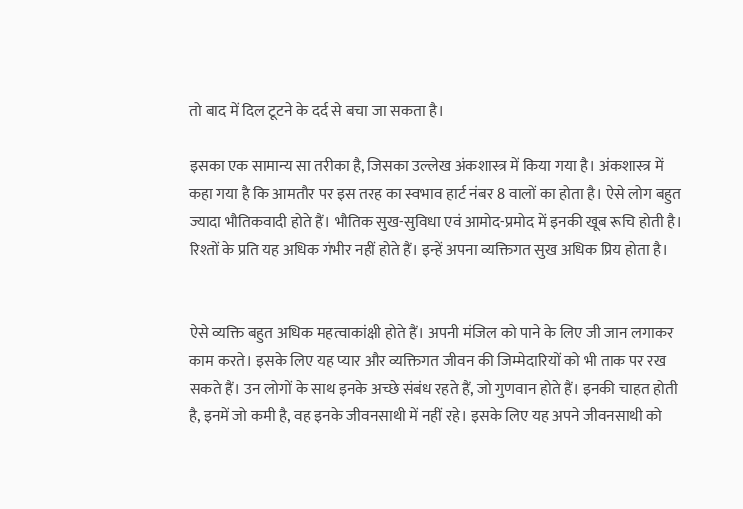तो बाद में दिल टूटने के दर्द से बचा जा सकता है।

इसका एक सामान्य सा तरीका है, जिसका उल्लेख अंकशास्त्र में किया गया है। अंकशास्त्र में कहा गया है कि आमतौर पर इस तरह का स्वभाव हार्ट नंबर 8 वालों का होता है। ऐसे लोग बहुत ज्यादा भौतिकवादी होते हैं। भौतिक सुख-सुविधा एवं आमोद-प्रमोद में इनकी खूब रूचि होती है। रिश्तों के प्रति यह अधिक गंभीर नहीं होते हैं। इन्हें अपना व्यक्तिगत सुख अधिक प्रिय होता है।


ऐसे व्यक्ति बहुत अधिक महत्वाकांक्षी होते हैं। अपनी मंजिल को पाने के लिए जी जान लगाकर काम करते। इसके लिए यह प्यार और व्यक्तिगत जीवन की जिम्मेदारियों को भी ताक पर रख सकते हैं। उन लोगों के साथ इनके अच्छे संबंध रहते हैं, जो गुणवान होते हैं। इनकी चाहत होती है, इनमें जो कमी है, वह इनके जीवनसाथी में नहीं रहे। इसके लिए यह अपने जीवनसाथी को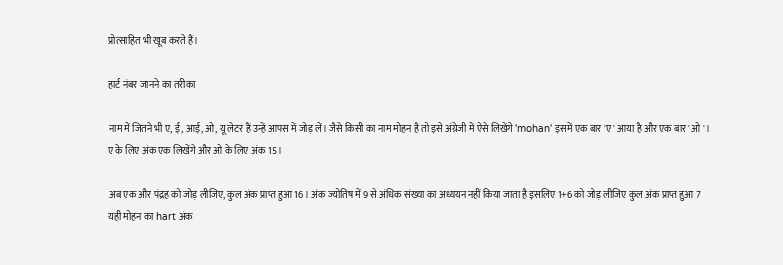प्रोत्साहित भी खूब करते हैं।

हार्ट नंबर जानने का तरीका

नाम में जितने भी ए, ई, आई, ओ, यू लेटर हैं उन्हें आपस में जोड़ लें। जैसे किसी का नाम मोहन है तो इसे अंग्रेजी में ऐसे लिखेंगे 'mohan' इसमें एक बार 'ए' आया है और एक बार 'ओ'। ए के लिए अंक एक लिखेंगे और ओ के लिए अंक 15।

अब एक और पंद्रह को जोड़ लीजिए, कुल अंक प्राप्त हुआ 16। अंक ज्योतिष में 9 से अंधिक संख्या का अध्ययन नहीं किया जाता है इसलिए 1+6 को जोड़ लीजिए कुल अंक प्राप्त हुआ 7 यही मोहन का hart अंक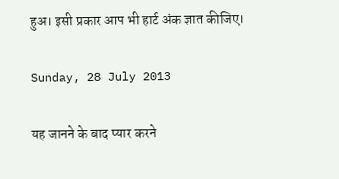हुअ। इसी प्रकार आप भी हार्ट अंक ज्ञात कीजिए।

Sunday, 28 July 2013

यह जानने के बाद प्यार करने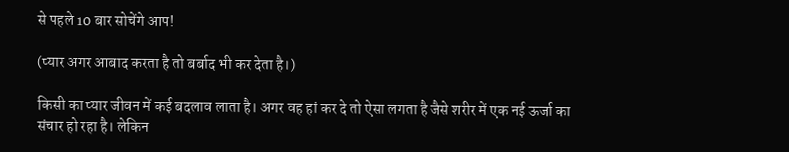से पहले 10 बार सोचेंगे आप!

(प्यार अगर आबाद करता है तो बर्बाद भी कर देता है।)

किसी का प्यार जीवन में कई बदलाव लाता है। अगर वह हां कर दे तो ऐसा लगता है जैसे शरीर में एक नई ऊर्जा का संचार हो रहा है। लेकिन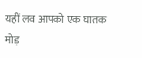यहीं लव आपको एक घातक मोड़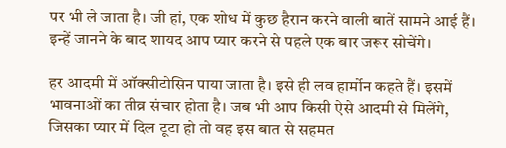पर भी ले जाता है। जी हां, एक शोध में कुछ हैरान करने वाली बातें सामने आई हैं। इन्हें जानने के बाद शायद आप प्यार करने से पहले एक बार जरूर सोचेंगे।

हर आदमी में ऑक्सीटोसिन पाया जाता है। इसे ही लव हार्मोन कहते हैं। इसमें भावनाओं का तीव्र संचार होता है। जब भी आप किसी ऐसे आदमी से मिलेंगे, जिसका प्यार में दिल टूटा हो तो वह इस बात से सहमत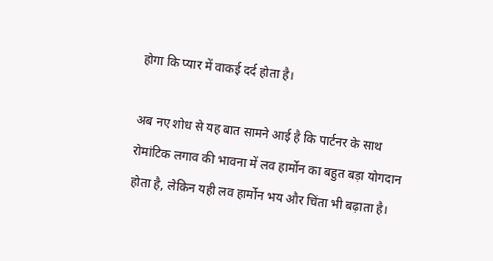होगा कि प्यार में वाकई दर्द होता है।

अब नए शोध से यह बात सामने आई है कि पार्टनर के साथ रोमांटिक लगाव की भावना में लव हार्मोन का बहुत बड़ा योगदान होता है, लेकिन यही लव हार्मोन भय और चिंता भी बढ़ाता है।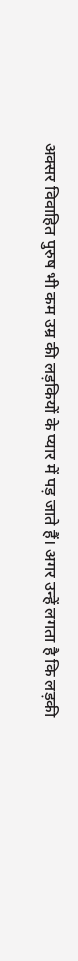अक्सर विवाहित पुरुष भी कम उम्र की लड़कियों के प्यार में पड़ जाते हैं। अगर उन्हें लगता है कि लड़की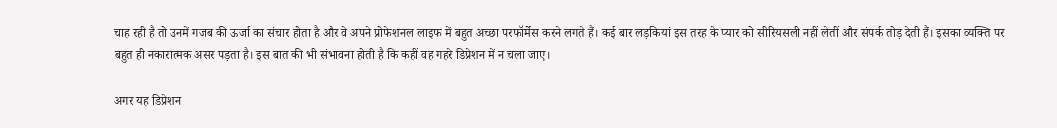चाह रही है तो उनमें गजब की ऊर्जा का संचार होता है और वे अपने प्रोफेशनल लाइफ में बहुत अच्छा परफॉर्मेस करने लगते हैं। कई बार लड़कियां इस तरह के प्यार को सीरियसली नहीं लेतीं और संपर्क तोड़ देती हैं। इसका व्यक्ति पर बहुत ही नकारात्मक असर पड़ता है। इस बात की भी संभावना होती है कि कहीं वह गहरे डिप्रेशन में न चला जाए।

अगर यह डिप्रेशन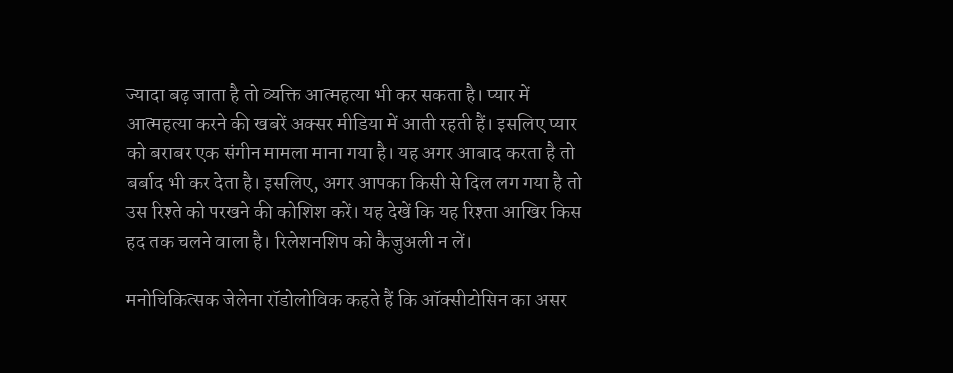ज्यादा बढ़ जाता है तो व्यक्ति आत्महत्या भी कर सकता है। प्यार में आत्महत्या करने की खबरें अक्सर मीडिया में आती रहती हैं। इसलिए प्यार को बराबर एक संगीन मामला माना गया है। यह अगर आबाद करता है तो बर्बाद भी कर देता है। इसलिए, अगर आपका किसी से दिल लग गया है तो उस रिश्ते को परखने की कोशिश करें। यह देखें कि यह रिश्ता आखिर किस हद तक चलने वाला है। रिलेशनशिप को कैजुअली न लें।

मनोचिकित्सक जेलेना रॉडोलोविक कहते हैं कि ऑक्सीटोसिन का असर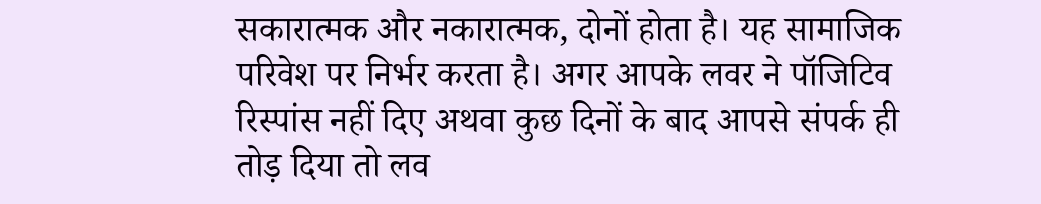सकारात्मक और नकारात्मक, दोनों होता है। यह सामाजिक परिवेश पर निर्भर करता है। अगर आपके लवर ने पॉजिटिव रिस्पांस नहीं दिए अथवा कुछ दिनों के बाद आपसे संपर्क ही तोड़ दिया तो लव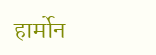हार्मोन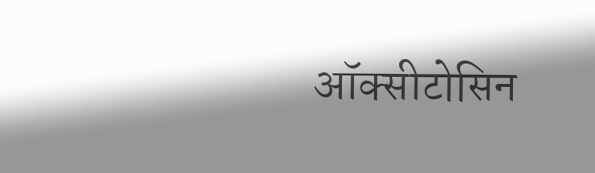ऑक्सीटोसिन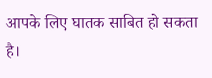आपके लिए घातक साबित हो सकता है।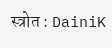स्त्रोत : DainiK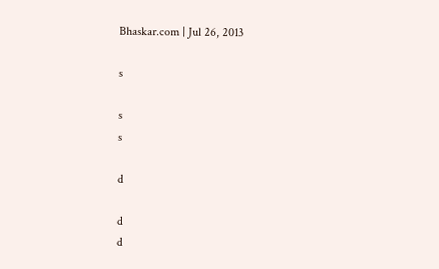Bhaskar.com | Jul 26, 2013

s

s
s

d

d
d